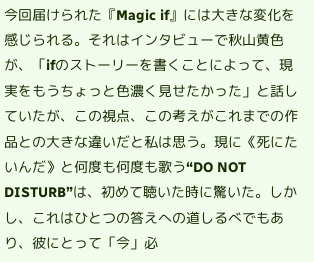今回届けられた『Magic if』には大きな変化を感じられる。それはインタビューで秋山黄色が、「ifのストーリーを書くことによって、現実をもうちょっと色濃く見せたかった」と話していたが、この視点、この考えがこれまでの作品との大きな違いだと私は思う。現に《死にたいんだ》と何度も何度も歌う“DO NOT DISTURB”は、初めて聴いた時に驚いた。しかし、これはひとつの答えへの道しるべでもあり、彼にとって「今」必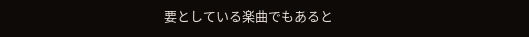要としている楽曲でもあると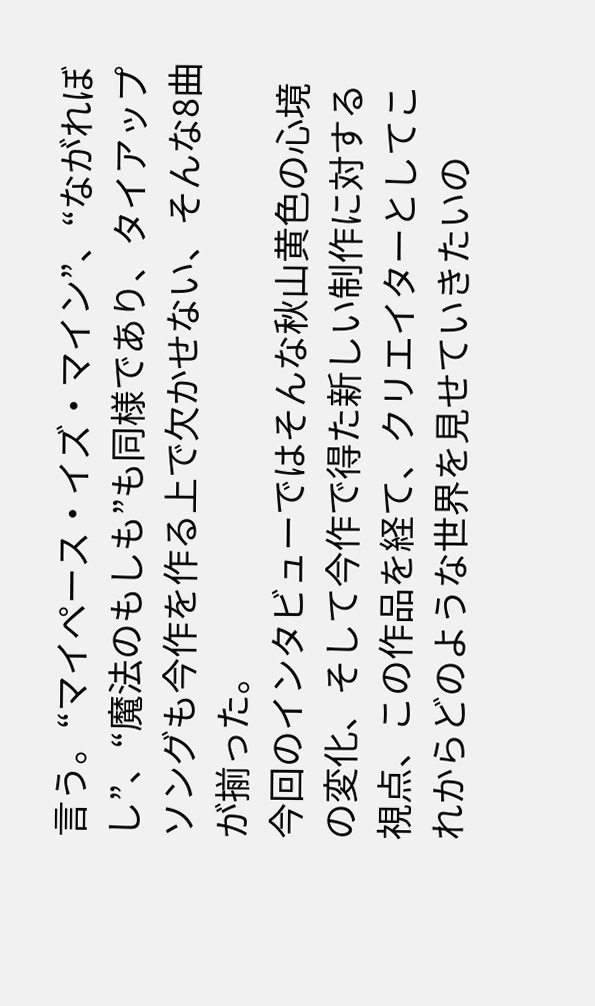言う。“マイペース・イズ・マイン”、“ながれぼし”、“魔法のもしも”も同様であり、タイアップソングも今作を作る上で欠かせない、そんな8曲が揃った。
今回のインタビューではそんな秋山黄色の心境の変化、そして今作で得た新しい制作に対する視点、この作品を経て、クリエイターとしてこれからどのような世界を見せていきたいの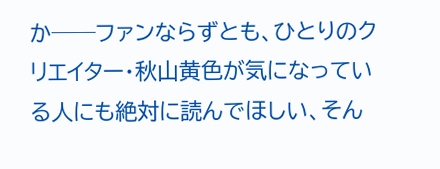か──ファンならずとも、ひとりのクリエイター・秋山黄色が気になっている人にも絶対に読んでほしい、そん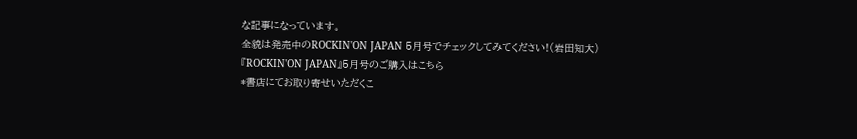な記事になっています。
全貌は発売中のROCKIN'ON JAPAN 5月号でチェックしてみてください!(岩田知大)
『ROCKIN'ON JAPAN』5月号のご購入はこちら
*書店にてお取り寄せいただくこ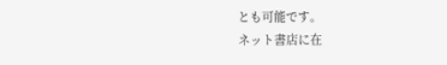とも可能です。
ネット書店に在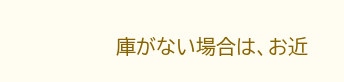庫がない場合は、お近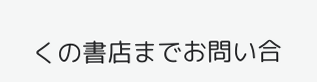くの書店までお問い合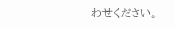わせください。